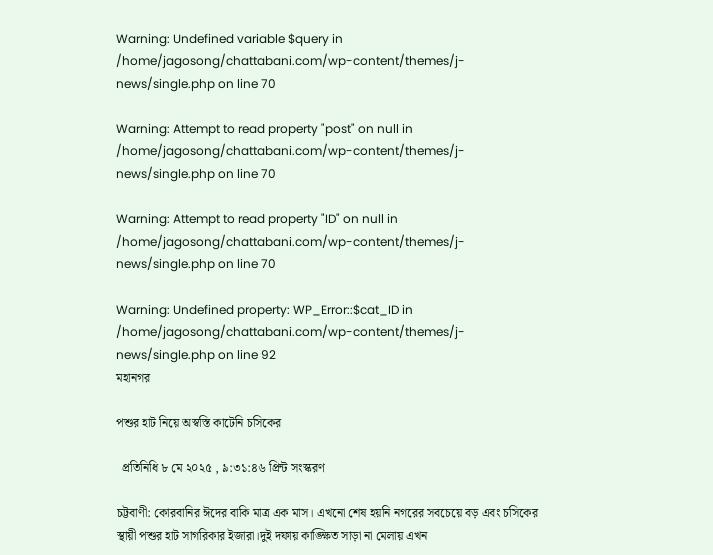Warning: Undefined variable $query in /home/jagosong/chattabani.com/wp-content/themes/j-news/single.php on line 70

Warning: Attempt to read property "post" on null in /home/jagosong/chattabani.com/wp-content/themes/j-news/single.php on line 70

Warning: Attempt to read property "ID" on null in /home/jagosong/chattabani.com/wp-content/themes/j-news/single.php on line 70

Warning: Undefined property: WP_Error::$cat_ID in /home/jagosong/chattabani.com/wp-content/themes/j-news/single.php on line 92
মহানগর

পশুর হাট নিয়ে অস্বস্তি কাটেনি চসিকের

  প্রতিনিধি ৮ মে ২০২৫ , ৯:৩১:৪৬ প্রিন্ট সংস্করণ

চট্টবাণী: কোরবানির ঈদের বাকি মাত্র এক মাস। এখনো শেষ হয়নি নগরের সবচেয়ে বড় এবং চসিকের স্থায়ী পশুর হাট সাগরিকার ইজারা।দুই দফায় কাঙ্ক্ষিত সাড়া না মেলায় এখন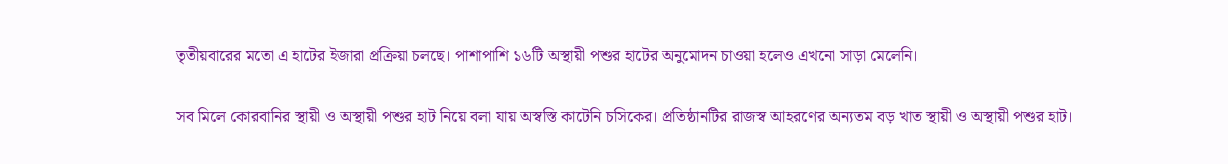তৃতীয়বারের মতো এ হাটের ইজারা প্রক্রিয়া চলছে। পাশাপাশি ১৬টি অস্থায়ী পশুর হাটের অনুমোদন চাওয়া হলেও এখনো সাড়া মেলেনি।

সব মিলে কোরবানির স্থায়ী ও অস্থায়ী পশুর হাট নিয়ে বলা যায় অস্বস্তি কাটেনি চসিকের। প্রতিষ্ঠানটির রাজস্ব আহরণের অন্যতম বড় খাত স্থায়ী ও অস্থায়ী পশুর হাট।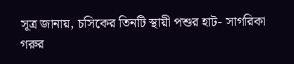সূত্র জানায়, চসিকের তিনটি স্থায়ী পশুর হাট- সাগরিকা গরুর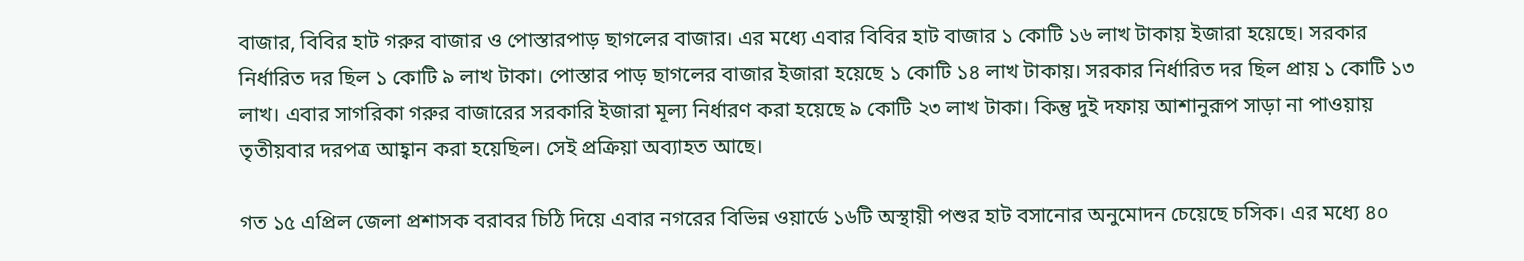বাজার, বিবির হাট গরুর বাজার ও পোস্তারপাড় ছাগলের বাজার। এর মধ্যে এবার বিবির হাট বাজার ১ কোটি ১৬ লাখ টাকায় ইজারা হয়েছে। সরকার নির্ধারিত দর ছিল ১ কোটি ৯ লাখ টাকা। পোস্তার পাড় ছাগলের বাজার ইজারা হয়েছে ১ কোটি ১৪ লাখ টাকায়। সরকার নির্ধারিত দর ছিল প্রায় ১ কোটি ১৩ লাখ। এবার সাগরিকা গরুর বাজারের সরকারি ইজারা মূল্য নির্ধারণ করা হয়েছে ৯ কোটি ২৩ লাখ টাকা। কিন্তু দুই দফায় আশানুরূপ সাড়া না পাওয়ায় তৃতীয়বার দরপত্র আহ্বান করা হয়েছিল। সেই প্রক্রিয়া অব্যাহত আছে।

গত ১৫ এপ্রিল জেলা প্রশাসক বরাবর চিঠি দিয়ে এবার নগরের বিভিন্ন ওয়ার্ডে ১৬টি অস্থায়ী পশুর হাট বসানোর অনুমোদন চেয়েছে চসিক। এর মধ্যে ৪০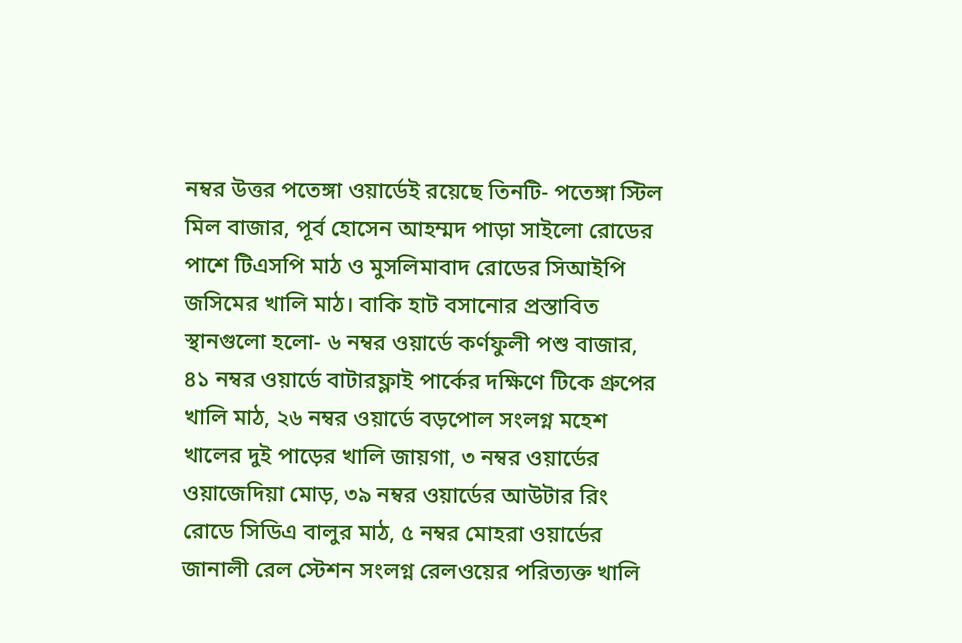নম্বর উত্তর পতেঙ্গা ওয়ার্ডেই রয়েছে তিনটি- পতেঙ্গা স্টিল মিল বাজার, পূর্ব হোসেন আহম্মদ পাড়া সাইলো রোডের পাশে টিএসপি মাঠ ও মুসলিমাবাদ রোডের সিআইপি জসিমের খালি মাঠ। বাকি হাট বসানোর প্রস্তাবিত স্থানগুলো হলো- ৬ নম্বর ওয়ার্ডে কর্ণফুলী পশু বাজার, ৪১ নম্বর ওয়ার্ডে বাটারফ্লাই পার্কের দক্ষিণে টিকে গ্রুপের খালি মাঠ, ২৬ নম্বর ওয়ার্ডে বড়পোল সংলগ্ন মহেশ খালের দুই পাড়ের খালি জায়গা, ৩ নম্বর ওয়ার্ডের ওয়াজেদিয়া মোড়, ৩৯ নম্বর ওয়ার্ডের আউটার রিং রোডে সিডিএ বালুর মাঠ, ৫ নম্বর মোহরা ওয়ার্ডের জানালী রেল স্টেশন সংলগ্ন রেলওয়ের পরিত্যক্ত খালি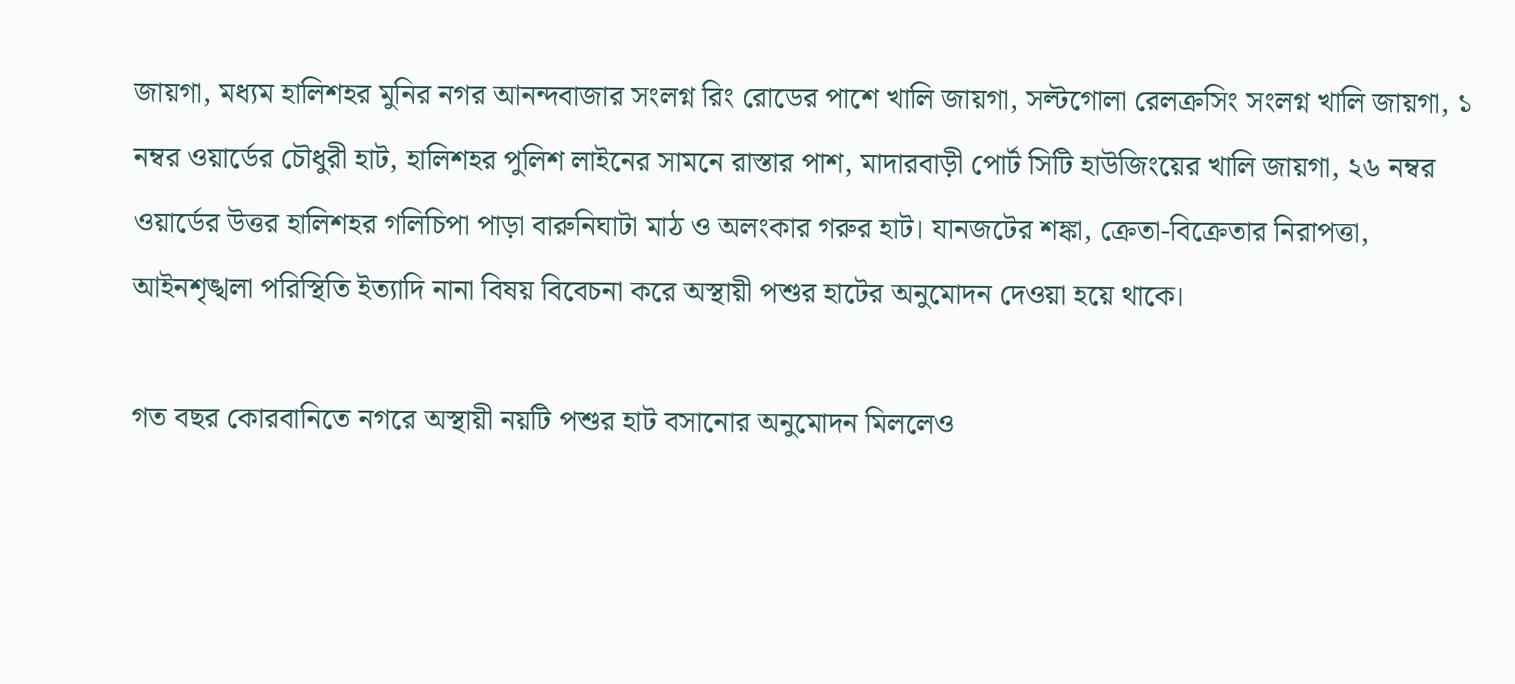জায়গা, মধ্যম হালিশহর মুনির নগর আনন্দবাজার সংলগ্ন রিং রোডের পাশে খালি জায়গা, সল্টগোলা রেলক্রসিং সংলগ্ন খালি জায়গা, ১ নম্বর ওয়ার্ডের চৌধুরী হাট, হালিশহর পুলিশ লাইনের সামনে রাস্তার পাশ, মাদারবাড়ী পোর্ট সিটি হাউজিংয়ের খালি জায়গা, ২৬ নম্বর ওয়ার্ডের উত্তর হালিশহর গলিচিপা পাড়া বারুনিঘাটা মাঠ ও অলংকার গরুর হাট। যানজটের শঙ্কা, ক্রেতা-বিক্রেতার নিরাপত্তা, আইনশৃঙ্খলা পরিস্থিতি ইত্যাদি নানা বিষয় বিবেচনা করে অস্থায়ী পশুর হাটের অনুমোদন দেওয়া হয়ে থাকে।

গত বছর কোরবানিতে নগরে অস্থায়ী নয়টি পশুর হাট বসানোর অনুমোদন মিললেও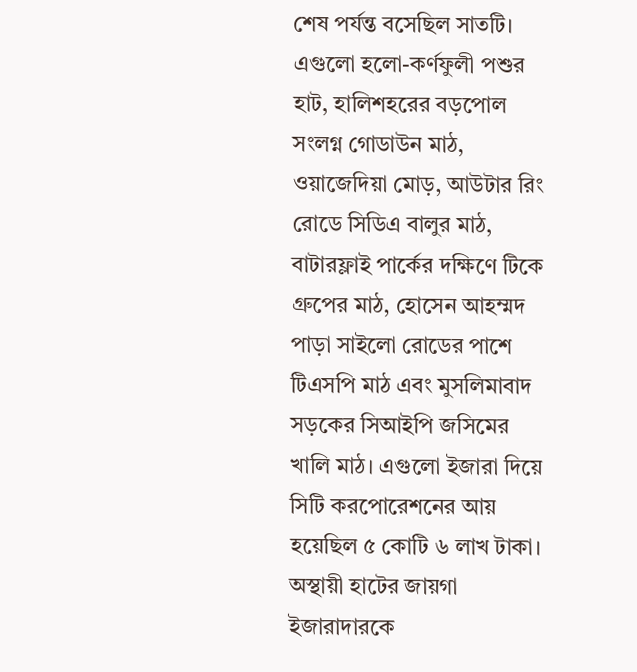শেষ পর্যন্ত বসেছিল সাতটি। এগুলো হলো-কর্ণফুলী পশুর হাট, হালিশহরের বড়পোল সংলগ্ন গোডাউন মাঠ, ওয়াজেদিয়া মোড়, আউটার রিং রোডে সিডিএ বালুর মাঠ, বাটারফ্লাই পার্কের দক্ষিণে টিকে গ্রুপের মাঠ, হোসেন আহম্মদ পাড়া সাইলো রোডের পাশে টিএসপি মাঠ এবং মুসলিমাবাদ সড়কের সিআইপি জসিমের খালি মাঠ। এগুলো ইজারা দিয়ে সিটি করপোরেশনের আয় হয়েছিল ৫ কোটি ৬ লাখ টাকা। অস্থায়ী হাটের জায়গা ইজারাদারকে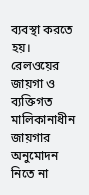ব্যবস্থা করতে হয়। রেলওয়ের জায়গা ও ব্যক্তিগত মালিকানাধীন জায়গার অনুমোদন নিতে না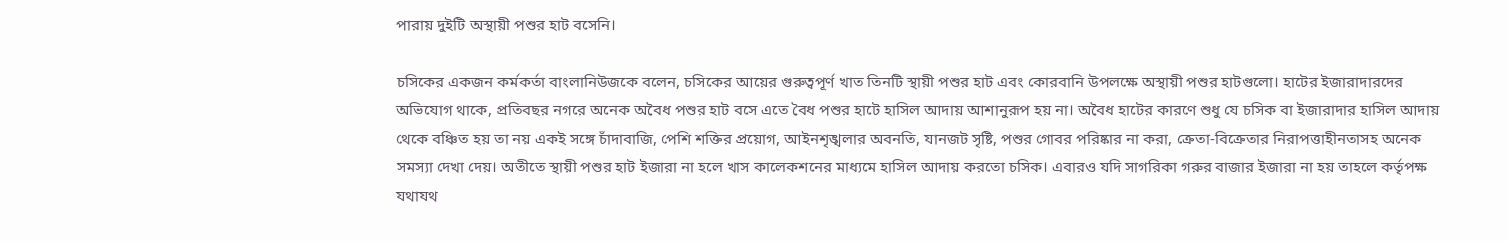পারায় দুইটি অস্থায়ী পশুর হাট বসেনি।

চসিকের একজন কর্মকর্তা বাংলানিউজকে বলেন, চসিকের আয়ের গুরুত্বপূর্ণ খাত তিনটি স্থায়ী পশুর হাট এবং কোরবানি উপলক্ষে অস্থায়ী পশুর হাটগুলো। হাটের ইজারাদারদের অভিযোগ থাকে, প্রতিবছর নগরে অনেক অবৈধ পশুর হাট বসে এতে বৈধ পশুর হাটে হাসিল আদায় আশানুরূপ হয় না। অবৈধ হাটের কারণে শুধু যে চসিক বা ইজারাদার হাসিল আদায় থেকে বঞ্চিত হয় তা নয় একই সঙ্গে চাঁদাবাজি, পেশি শক্তির প্রয়োগ, আইনশৃঙ্খলার অবনতি, যানজট সৃষ্টি, পশুর গোবর পরিষ্কার না করা, ক্রেতা-বিক্রেতার নিরাপত্তাহীনতাসহ অনেক সমস্যা দেখা দেয়। অতীতে স্থায়ী পশুর হাট ইজারা না হলে খাস কালেকশনের মাধ্যমে হাসিল আদায় করতো চসিক। এবারও যদি সাগরিকা গরুর বাজার ইজারা না হয় তাহলে কর্তৃপক্ষ যথাযথ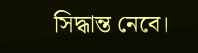সিদ্ধান্ত নেবে।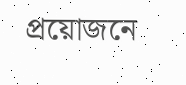প্রয়োজনে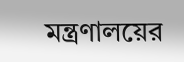মন্ত্রণালয়ের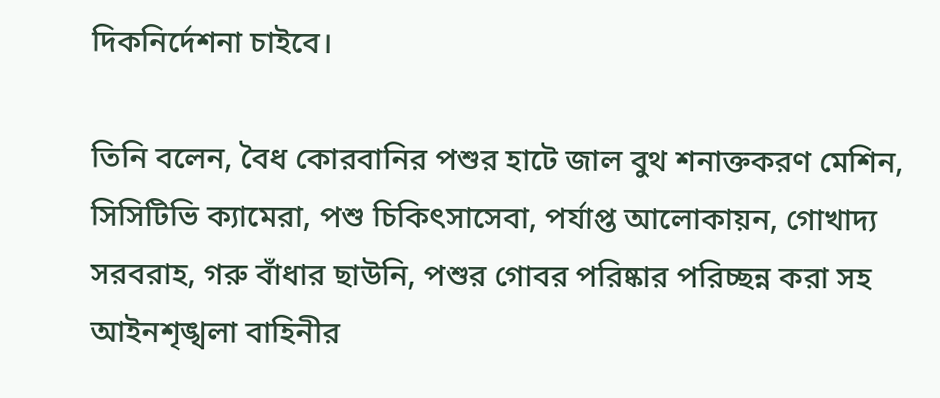দিকনির্দেশনা চাইবে।

তিনি বলেন, বৈধ কোরবানির পশুর হাটে জাল বুথ শনাক্তকরণ মেশিন, সিসিটিভি ক্যামেরা, পশু চিকিৎসাসেবা, পর্যাপ্ত আলোকায়ন, গোখাদ্য সরবরাহ, গরু বাঁধার ছাউনি, পশুর গোবর পরিষ্কার পরিচ্ছন্ন করা সহ আইনশৃঙ্খলা বাহিনীর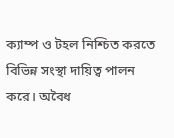ক্যাম্প ও টহল নিশ্চিত করতে বিভিন্ন সংস্থা দায়িত্ব পালন করে। অবৈধ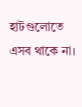হাটগুলোতে এসব থাকে না।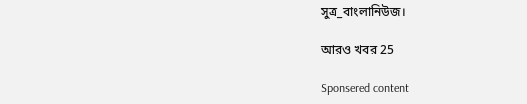সুত্র_বাংলানিউজ।

আরও খবর 25

Sponsered content